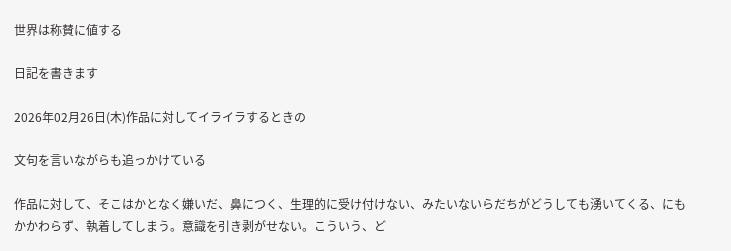世界は称賛に値する

日記を書きます

2026年02月26日(木)作品に対してイライラするときの

文句を言いながらも追っかけている

作品に対して、そこはかとなく嫌いだ、鼻につく、生理的に受け付けない、みたいないらだちがどうしても湧いてくる、にもかかわらず、執着してしまう。意識を引き剥がせない。こういう、ど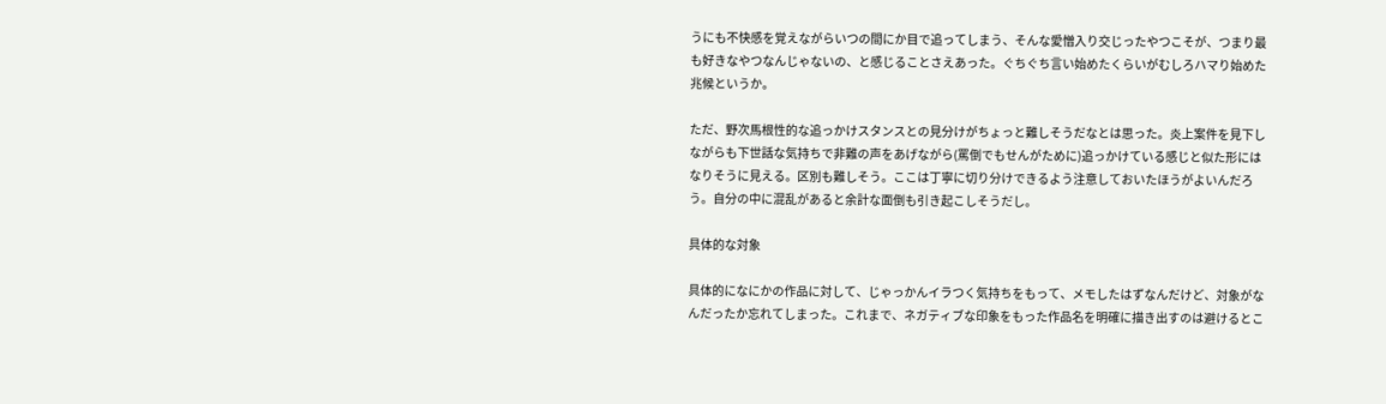うにも不快感を覚えながらいつの間にか目で追ってしまう、そんな愛憎入り交じったやつこそが、つまり最も好きなやつなんじゃないの、と感じることさえあった。ぐちぐち言い始めたくらいがむしろハマり始めた兆候というか。

ただ、野次馬根性的な追っかけスタンスとの見分けがちょっと難しそうだなとは思った。炎上案件を見下しながらも下世話な気持ちで非難の声をあげながら(罵倒でもせんがために)追っかけている感じと似た形にはなりそうに見える。区別も難しそう。ここは丁寧に切り分けできるよう注意しておいたほうがよいんだろう。自分の中に混乱があると余計な面倒も引き起こしそうだし。

具体的な対象

具体的になにかの作品に対して、じゃっかんイラつく気持ちをもって、メモしたはずなんだけど、対象がなんだったか忘れてしまった。これまで、ネガティブな印象をもった作品名を明確に描き出すのは避けるとこ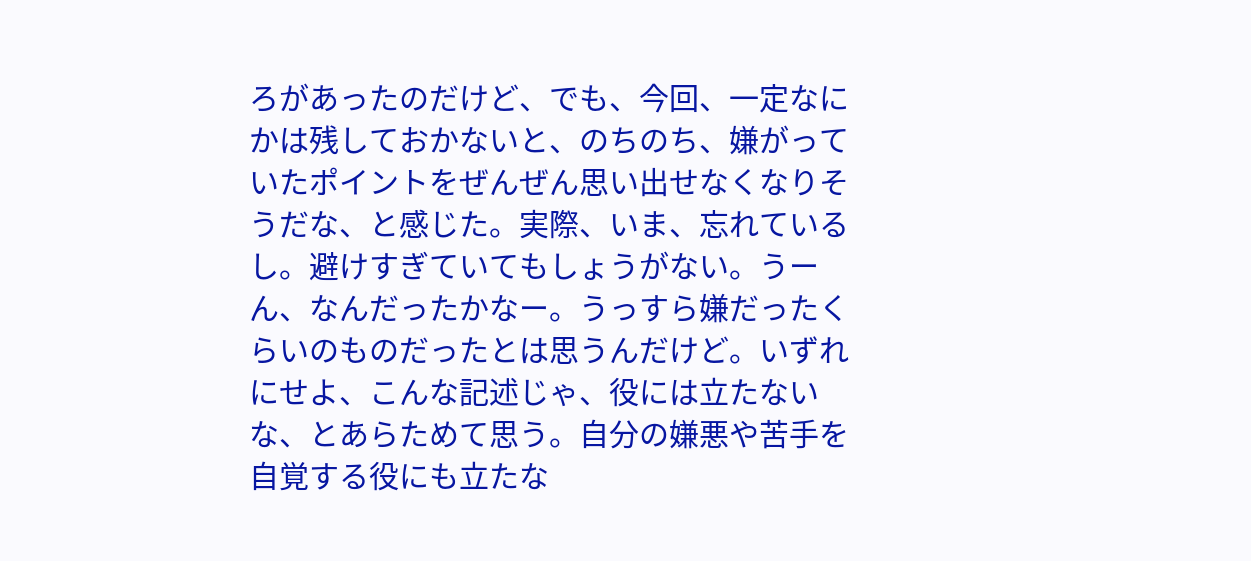ろがあったのだけど、でも、今回、一定なにかは残しておかないと、のちのち、嫌がっていたポイントをぜんぜん思い出せなくなりそうだな、と感じた。実際、いま、忘れているし。避けすぎていてもしょうがない。うーん、なんだったかなー。うっすら嫌だったくらいのものだったとは思うんだけど。いずれにせよ、こんな記述じゃ、役には立たないな、とあらためて思う。自分の嫌悪や苦手を自覚する役にも立たな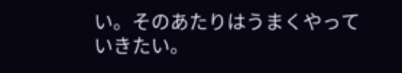い。そのあたりはうまくやっていきたい。